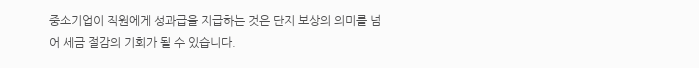중소기업이 직원에게 성과급을 지급하는 것은 단지 보상의 의미를 넘어 세금 절감의 기회가 될 수 있습니다.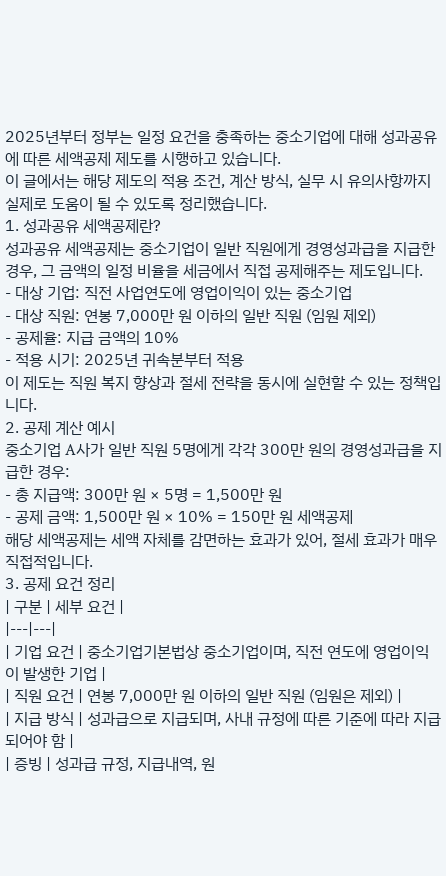2025년부터 정부는 일정 요건을 충족하는 중소기업에 대해 성과공유에 따른 세액공제 제도를 시행하고 있습니다.
이 글에서는 해당 제도의 적용 조건, 계산 방식, 실무 시 유의사항까지 실제로 도움이 될 수 있도록 정리했습니다.
1. 성과공유 세액공제란?
성과공유 세액공제는 중소기업이 일반 직원에게 경영성과급을 지급한 경우, 그 금액의 일정 비율을 세금에서 직접 공제해주는 제도입니다.
- 대상 기업: 직전 사업연도에 영업이익이 있는 중소기업
- 대상 직원: 연봉 7,000만 원 이하의 일반 직원 (임원 제외)
- 공제율: 지급 금액의 10%
- 적용 시기: 2025년 귀속분부터 적용
이 제도는 직원 복지 향상과 절세 전략을 동시에 실현할 수 있는 정책입니다.
2. 공제 계산 예시
중소기업 A사가 일반 직원 5명에게 각각 300만 원의 경영성과급을 지급한 경우:
- 총 지급액: 300만 원 × 5명 = 1,500만 원
- 공제 금액: 1,500만 원 × 10% = 150만 원 세액공제
해당 세액공제는 세액 자체를 감면하는 효과가 있어, 절세 효과가 매우 직접적입니다.
3. 공제 요건 정리
| 구분 | 세부 요건 |
|---|---|
| 기업 요건 | 중소기업기본법상 중소기업이며, 직전 연도에 영업이익이 발생한 기업 |
| 직원 요건 | 연봉 7,000만 원 이하의 일반 직원 (임원은 제외) |
| 지급 방식 | 성과급으로 지급되며, 사내 규정에 따른 기준에 따라 지급되어야 함 |
| 증빙 | 성과급 규정, 지급내역, 원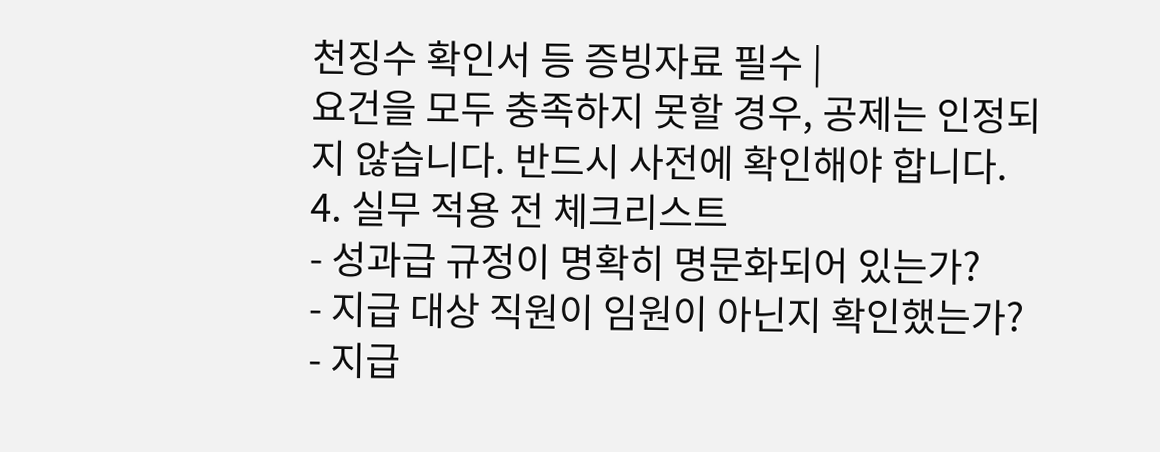천징수 확인서 등 증빙자료 필수 |
요건을 모두 충족하지 못할 경우, 공제는 인정되지 않습니다. 반드시 사전에 확인해야 합니다.
4. 실무 적용 전 체크리스트
- 성과급 규정이 명확히 명문화되어 있는가?
- 지급 대상 직원이 임원이 아닌지 확인했는가?
- 지급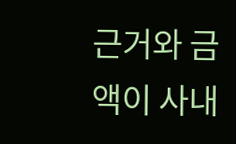근거와 금액이 사내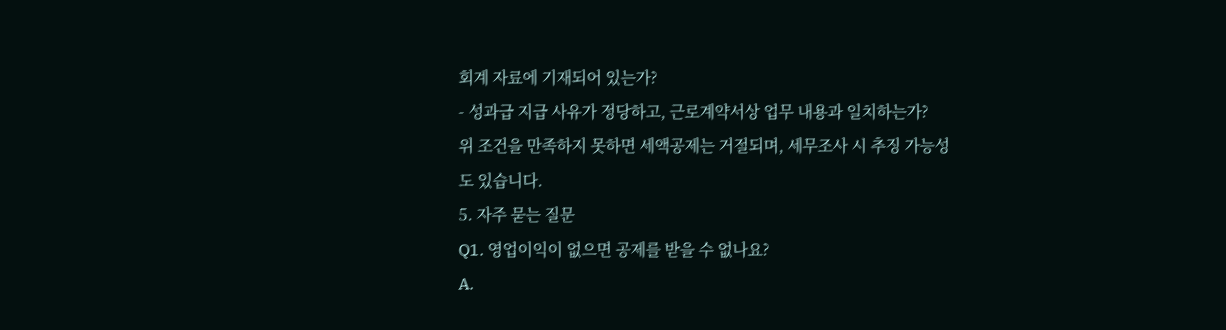회계 자료에 기재되어 있는가?
- 성과급 지급 사유가 정당하고, 근로계약서상 업무 내용과 일치하는가?
위 조건을 만족하지 못하면 세액공제는 거절되며, 세무조사 시 추징 가능성도 있습니다.
5. 자주 묻는 질문
Q1. 영업이익이 없으면 공제를 받을 수 없나요?
A.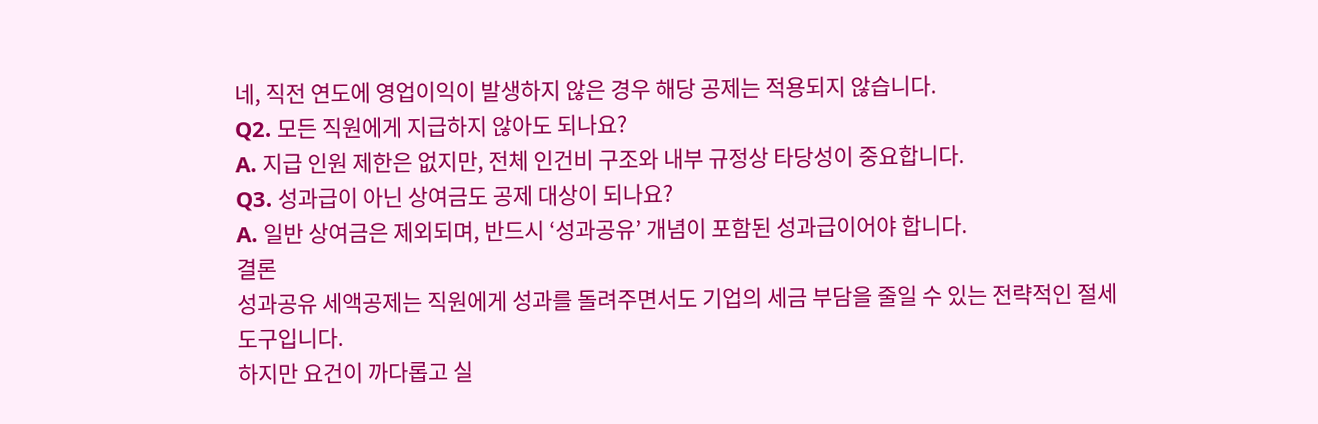네, 직전 연도에 영업이익이 발생하지 않은 경우 해당 공제는 적용되지 않습니다.
Q2. 모든 직원에게 지급하지 않아도 되나요?
A. 지급 인원 제한은 없지만, 전체 인건비 구조와 내부 규정상 타당성이 중요합니다.
Q3. 성과급이 아닌 상여금도 공제 대상이 되나요?
A. 일반 상여금은 제외되며, 반드시 ‘성과공유’ 개념이 포함된 성과급이어야 합니다.
결론
성과공유 세액공제는 직원에게 성과를 돌려주면서도 기업의 세금 부담을 줄일 수 있는 전략적인 절세 도구입니다.
하지만 요건이 까다롭고 실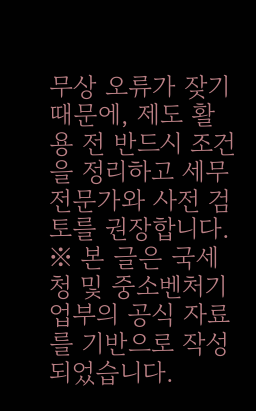무상 오류가 잦기 때문에, 제도 활용 전 반드시 조건을 정리하고 세무 전문가와 사전 검토를 권장합니다.
※ 본 글은 국세청 및 중소벤처기업부의 공식 자료를 기반으로 작성되었습니다.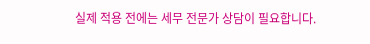실제 적용 전에는 세무 전문가 상담이 필요합니다.